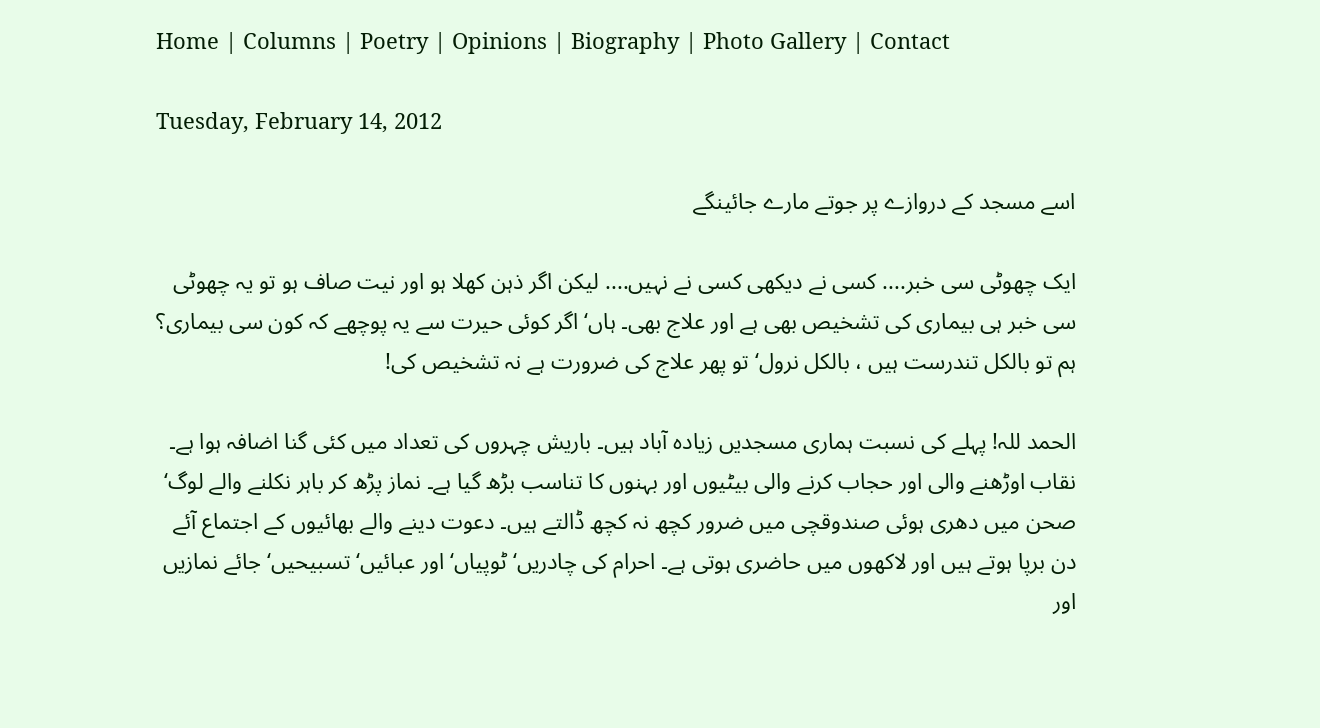Home | Columns | Poetry | Opinions | Biography | Photo Gallery | Contact

Tuesday, February 14, 2012

اسے مسجد کے دروازے پر جوتے مارے جائینگے

ایک چھوٹی سی خبر.... کسی نے دیکھی کسی نے نہیں.... لیکن اگر ذہن کھلا ہو اور نیت صاف ہو تو یہ چھوٹی سی خبر ہی بیماری کی تشخیص بھی ہے اور علاج بھی۔ ہاں‘ اگر کوئی حیرت سے یہ پوچھے کہ کون سی بیماری؟ ہم تو بالکل تندرست ہیں ، بالکل نرول‘ تو پھر علاج کی ضرورت ہے نہ تشخیص کی!

الحمد للہ! پہلے کی نسبت ہماری مسجدیں زیادہ آباد ہیں۔ باریش چہروں کی تعداد میں کئی گنا اضافہ ہوا ہے۔ نقاب اوڑھنے والی اور حجاب کرنے والی بیٹیوں اور بہنوں کا تناسب بڑھ گیا ہے۔ نماز پڑھ کر باہر نکلنے والے لوگ‘ صحن میں دھری ہوئی صندوقچی میں ضرور کچھ نہ کچھ ڈالتے ہیں۔ دعوت دینے والے بھائیوں کے اجتماع آئے دن برپا ہوتے ہیں اور لاکھوں میں حاضری ہوتی ہے۔ احرام کی چادریں‘ ٹوپیاں‘ اور عبائیں‘ تسبیحیں‘ جائے نمازیں اور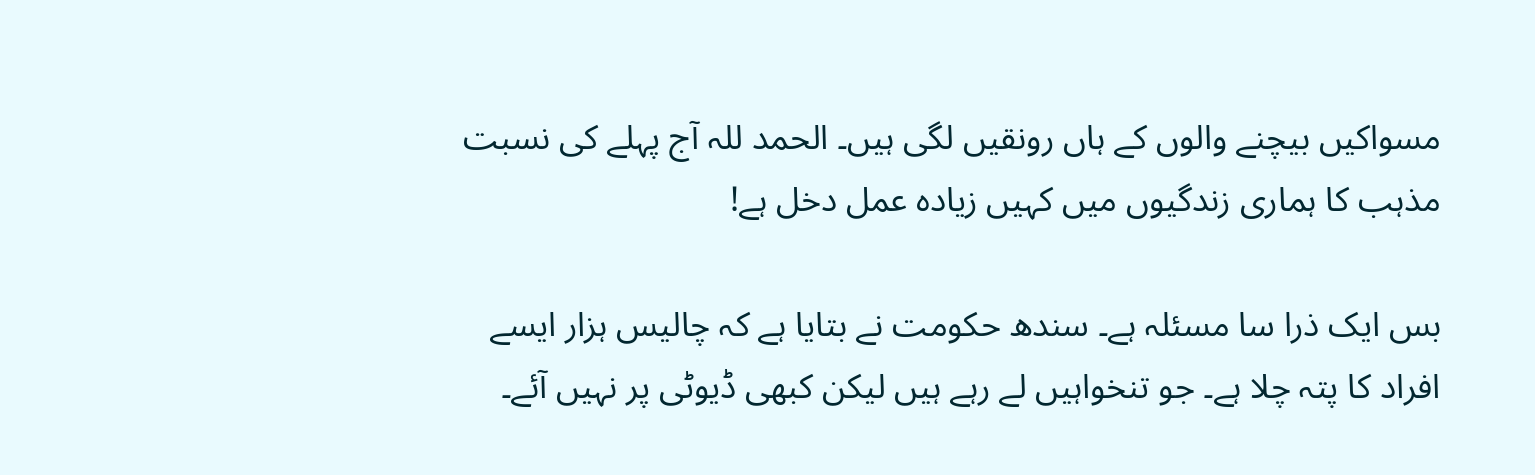مسواکیں بیچنے والوں کے ہاں رونقیں لگی ہیں۔ الحمد للہ آج پہلے کی نسبت مذہب کا ہماری زندگیوں میں کہیں زیادہ عمل دخل ہے!

بس ایک ذرا سا مسئلہ ہے۔ سندھ حکومت نے بتایا ہے کہ چالیس ہزار ایسے افراد کا پتہ چلا ہے۔ جو تنخواہیں لے رہے ہیں لیکن کبھی ڈیوٹی پر نہیں آئے۔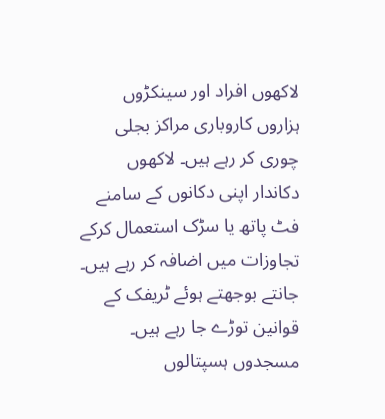لاکھوں افراد اور سینکڑوں ہزاروں کاروباری مراکز بجلی چوری کر رہے ہیں۔ لاکھوں دکاندار اپنی دکانوں کے سامنے فٹ پاتھ یا سڑک استعمال کرکے تجاوزات میں اضافہ کر رہے ہیں۔ جانتے بوجھتے ہوئے ٹریفک کے قوانین توڑے جا رہے ہیں۔ مسجدوں ہسپتالوں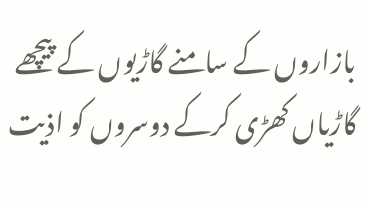بازاروں کے سامنے گاڑیوں کے پیچھے گاڑیاں کھڑی کرکے دوسروں کو اذیت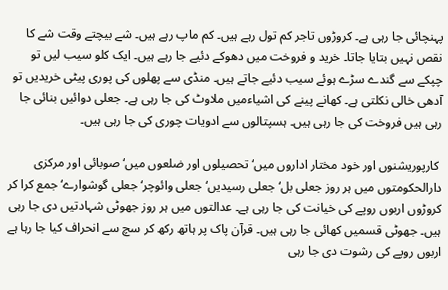پہنچائی جا رہی ہے۔ کروڑوں تاجر کم تول رہے ہیں۔ کم ماپ رہے ہیں۔ شے بیچتے وقت شے کا نقص نہیں بتایا جاتا۔ خرید و فروخت میں دھوکے دئیے جا رہے ہیں۔ ایک کلو سیب لیں تو چپکے سے گندے سڑے ہوئے سیب دئیے جاتے ہیں۔ منڈی سے پھلوں کی پوری پیٹی خریدیں تو آدھی خالی نکلتی ہے۔ کھانے پینے کی اشیاءمیں ملاوٹ کی جا رہی ہے۔ جعلی دوائیں بنائی جا رہی ہیں فروخت کی جا رہی ہیں۔ ہسپتالوں سے ادویات چوری کی جا رہی ہیں۔

 کارپوریشنوں اور خود مختار اداروں میں‘ تحصیلوں اور ضلعوں میں‘ صوبائی اور مرکزی دارالحکومتوں میں ہر روز جعلی بل‘ جعلی رسیدیں‘ جعلی وائوچر‘ جعلی گوشوارے‘ جمع کرا کر کروڑوں اربوں روپے کی خیانت کی جا رہی ہے۔ عدالتوں میں ہر روز جھوٹی شہادتیں دی جا رہی ہیں۔ جھوٹی قسمیں کھائی جا رہی ہیں۔ قرآن پاک پر ہاتھ رکھ کر سچ سے انحراف کیا جا رہا ہے اربوں روپے کی رشوت دی جا رہی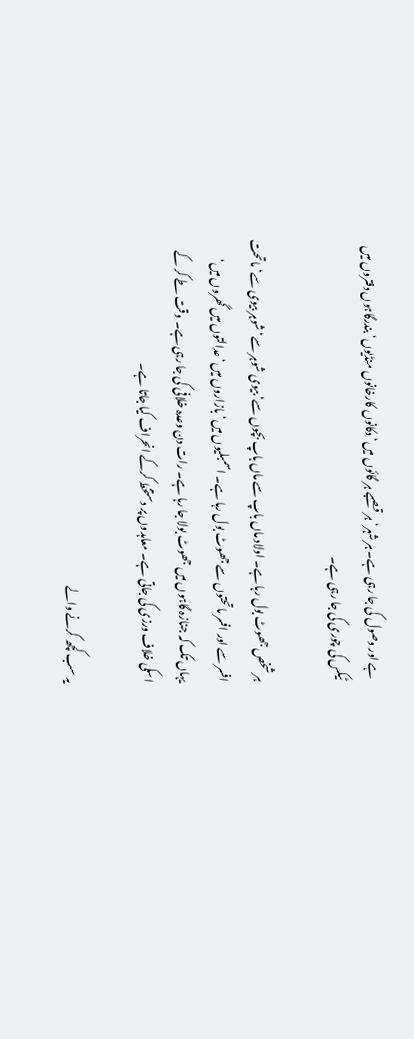ہے اور وصول کی جا رہی ہے۔ ہر شہر‘ ہر قصبے ہر گائوں میں‘ دکانوں کارخانوں منڈیوں‘ بندرگاہوں دفتروں میں ٹیکس کی چوری کی جا رہی ہے۔

ہر شخص جھوٹ بول رہا ہے۔ اولاد ماں باپ سے ماں باپ بچوں سے‘ بیوی شوہر سے‘ شوہر بیوی سے‘ ماتحت افسر سے اور افسر ماتحتوں سے جھوٹ بول رہا ہے۔ اسمبلیوں میں‘ بازاروں میں‘ عدالتوں میں گھروں میں‘ یہاں تک کہ جنازہ گاہوں میں جھوٹ بولا جا رہا ہے۔ رات دن وعدہ خلافی کی جا رہی ہے۔ وقت طے کر کے اسکی خلاف ورزی کی جاتی ہے۔ معاہدوں پر دستخط کرکے انحراف کیا جاتا ہے۔

یہ سب کچھ کرنے والے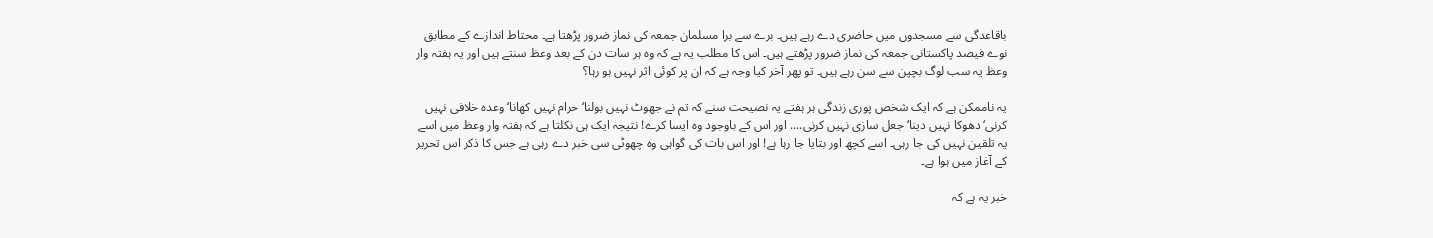باقاعدگی سے مسجدوں میں حاضری دے رہے ہیں۔ برے سے برا مسلمان جمعہ کی نماز ضرور پڑھتا ہے۔ محتاط اندازے کے مطابق نوے فیصد پاکستانی جمعہ کی نماز ضرور پڑھتے ہیں۔ اس کا مطلب یہ ہے کہ وہ ہر سات دن کے بعد وعظ سنتے ہیں اور یہ ہفتہ وار وعظ یہ سب لوگ بچپن سے سن رہے ہیں۔ تو پھر آخر کیا وجہ ہے کہ ان پر کوئی اثر نہیں ہو رہا؟

یہ ناممکن ہے کہ ایک شخص پوری زندگی ہر ہفتے یہ نصیحت سنے کہ تم نے جھوٹ نہیں بولنا‘ حرام نہیں کھانا‘ وعدہ خلافی نہیں کرنی‘ دھوکا نہیں دینا‘ جعل سازی نہیں کرنی.... اور اس کے باوجود وہ ایسا کرے! نتیجہ ایک ہی نکلتا ہے کہ ہفتہ وار وعظ میں اسے یہ تلقین نہیں کی جا رہی۔ اسے کچھ اور بتایا جا رہا ہے! اور اس بات کی گواہی وہ چھوٹی سی خبر دے رہی ہے جس کا ذکر اس تحریر کے آغاز میں ہوا ہے۔

خبر یہ ہے کہ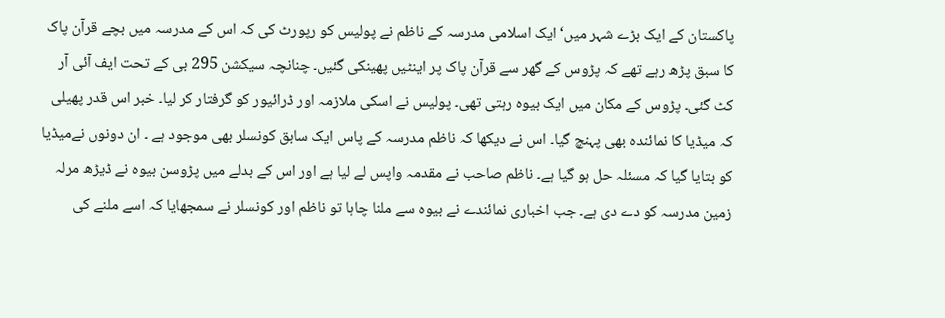پاکستان کے ایک بڑے شہر میں‘ ایک اسلامی مدرسہ کے ناظم نے پولیس کو رپورٹ کی کہ اس کے مدرسہ میں بچے قرآن پاک کا سبق پڑھ رہے تھے کہ پڑوس کے گھر سے قرآن پاک پر اینٹیں پھینکی گئیں۔ چنانچہ سیکشن 295 بی کے تحت ایف آئی آر کٹ گئی۔ پڑوس کے مکان میں ایک بیوہ رہتی تھی۔ پولیس نے اسکی ملازمہ اور ڈرائیور کو گرفتار کر لیا۔ خبر اس قدر پھیلی کہ میڈیا کا نمائندہ بھی پہنچ گیا۔ اس نے دیکھا کہ ناظم مدرسہ کے پاس ایک سابق کونسلر بھی موجود ہے ۔ ان دونوں نےمیڈیا کو بتایا گیا کہ مسئلہ حل ہو گیا ہے۔ ناظم صاحب نے مقدمہ واپس لے لیا ہے اور اس کے بدلے میں پڑوسن بیوہ نے ڈیڑھ مرلہ زمین مدرسہ کو دے دی ہے۔ جب اخباری نمائندے نے بیوہ سے ملنا چاہا تو ناظم اور کونسلر نے سمجھایا کہ اسے ملنے کی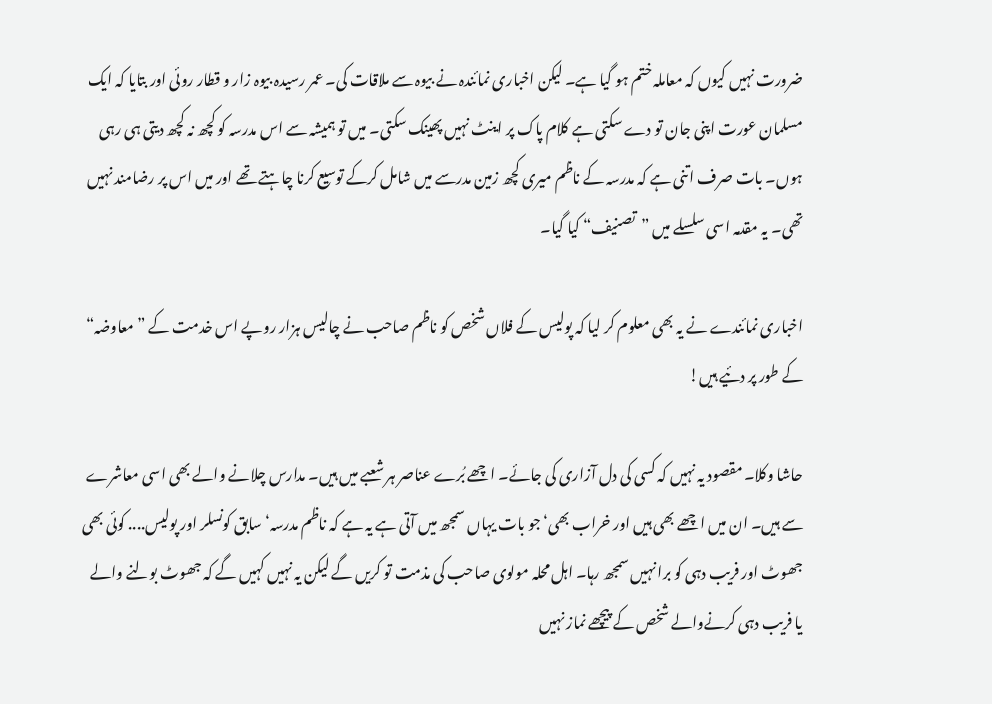ضرورت نہیں کیوں کہ معاملہ ختم ہو گیا ہے۔ لیکن اخباری نمائندہ نے بیوہ سے ملاقات کی۔ عمر رسیدہ بیوہ زار و قطار روئی اور بتایا کہ ایک مسلمان عورت اپنی جان تو دے سکتی ہے کلام پاک پر اینٹ نہیں پھینک سکتی۔ میں تو ہمیشہ سے اس مدرسہ کو کچھ نہ کچھ دیتی ہی رہی ہوں۔ بات صرف اتنی ہے کہ مدرسہ کے ناظم میری کچھ زمین مدرسے میں شامل کرکے توسیع کرنا چاہتے تھے اور میں اس پر رضامند نہیں تھی۔ یہ مقدمہ اسی سلسلے میں ”تصنیف“ کیا گیا۔

اخباری نمائندے نے یہ بھی معلوم کر لیا کہ پولیس کے فلاں شخص کو ناظم صاحب نے چالیس ہزار روپے اس خدمت کے ”معاوضہ“ کے طور پر دئیے ہیں!

حاشا وکلا۔ مقصود یہ نہیں کہ کسی کی دل آزاری کی جائے۔ اچھے بُرے عناصر ہر شعبے میں ہیں۔ مدارس چلانے والے بھی اسی معاشرے سے ہیں۔ ان میں اچھے بھی ہیں اور خراب بھی‘ جو بات یہاں سمجھ میں آتی ہے یہ ہے کہ ناظم مدرسہ‘ سابق کونسلر اور پولیس.... کوئی بھی جھوٹ اور فریب دہی کو برا نہیں سمجھ رہا۔ اہل محلہ مولوی صاحب کی مذمت تو کریں گے لیکن یہ نہیں کہیں گے کہ جھوٹ بولنے والے یا فریب دہی کرنےوالے شخص کے پیچھے نماز نہیں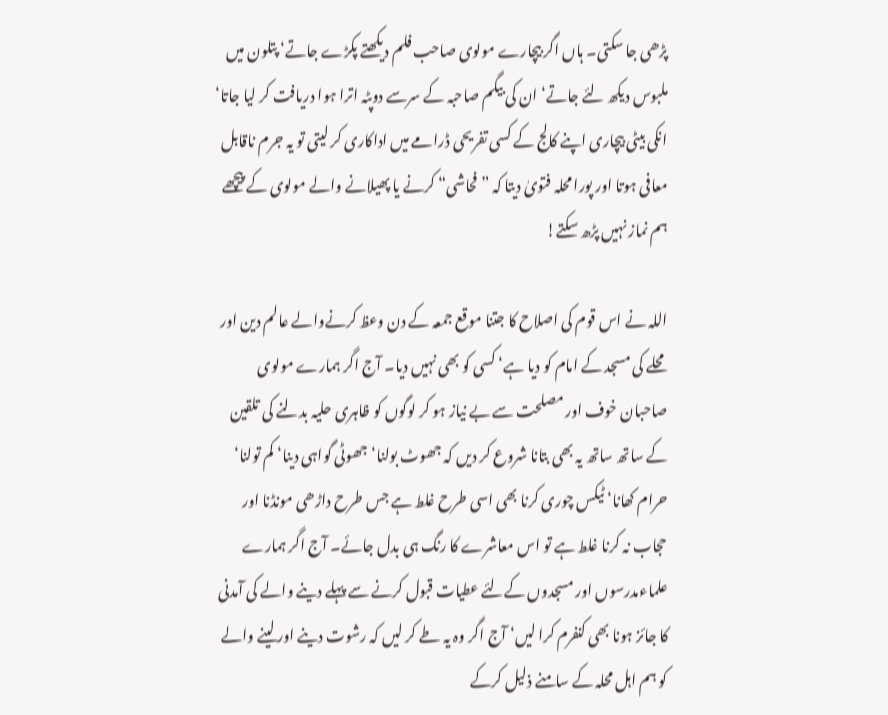پڑھی جا سکتی۔ ہاں اگر بیچارے مولوی صاحب فلم دیکھتے پکڑے جاتے‘ پتلون میں ملبوس دیکھ لئے جاتے‘ ان کی بیگم صاحبہ کے سرسے دوپٹہ اترا ہوا دریافت کر لیا جاتا‘ انکی بیٹی بیچاری اپنے کالج کے کسی تفریحی ڈرامے میں اداکاری کر لیتی تو یہ جرم ناقابل معافی ہوتا اور پورا محلہ فتویٰ دیتا کہ ”فحاشی“ کرنے یا پھیلانے والے مولوی کے پیچھے ہم نماز نہیں پڑھ سکتے!

اللہ نے اس قوم کی اصلاح کا جتنا موقع جمعہ کے دن وعظ کرنےوالے عالم دین اور محلے کی مسجد کے امام کو دیا ہے‘ کسی کو بھی نہیں دیا۔ آج اگر ہمارے مولوی صاحبان خوف اور مصلحت سے بے نیاز ہو کر لوگوں کو ظاہری حلیہ بدلنے کی تلقین کے ساتھ ساتھ یہ بھی بتانا شروع کر دیں کہ جھوٹ بولنا‘ جھوٹی گواہی دینا‘ کم تولنا‘ حرام کھانا‘ ٹیکس چوری کرنا بھی اسی طرح غلط ہے جس طرح داڑھی مونڈنا اور حجاب نہ کرنا غلط ہے تو اس معاشرے کا رنگ ہی بدل جائے۔ آج اگر ہمارے علماءمدرسوں اور مسجدوں کےلئے عطیات قبول کرنے سے پہلے دینے والے کی آمدنی کا جائز ہونا بھی کنفرم کرا لیں‘ آج اگر وہ یہ طے کر لیں کہ رشوت دینے اور لینے والے کو ہم اہل محلہ کے سامنے ذلیل کرکے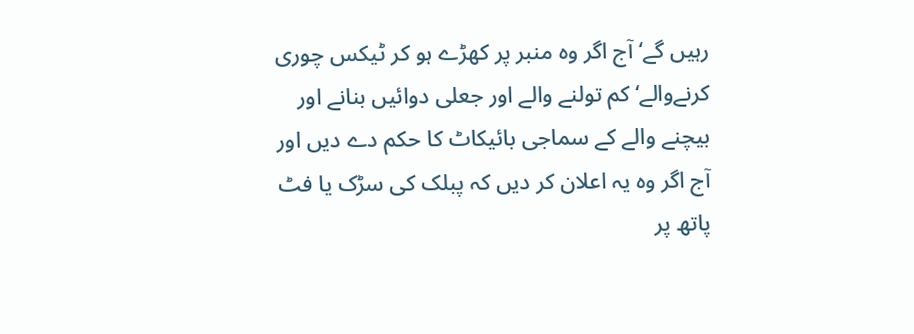رہیں گے‘ آج اگر وہ منبر پر کھڑے ہو کر ٹیکس چوری کرنےوالے‘ کم تولنے والے اور جعلی دوائیں بنانے اور بیچنے والے کے سماجی بائیکاٹ کا حکم دے دیں اور آج اگر وہ یہ اعلان کر دیں کہ پبلک کی سڑک یا فٹ پاتھ پر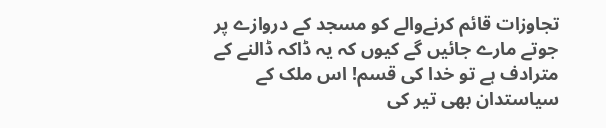تجاوزات قائم کرنےوالے کو مسجد کے دروازے پر جوتے مارے جائیں گے کیوں کہ یہ ڈاکہ ڈالنے کے مترادف ہے تو خدا کی قسم! اس ملک کے سیاستدان بھی تیر کی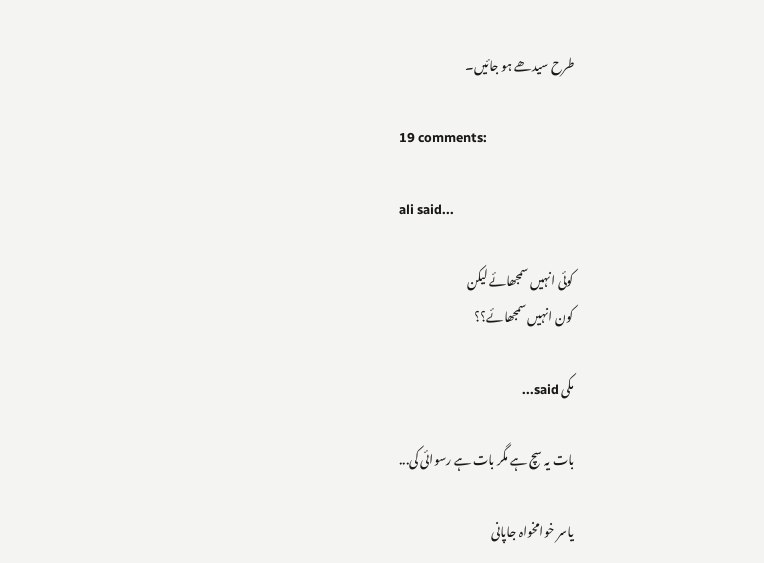طرح سیدھے ہو جائیں۔

19 comments:

ali said...

کوئی انہیں سمجھائے لیکن
کون انہیں سمجھائے؟؟

مکی said...

بات یہ سچ ہے مگر بات ہے رسوائی کی...

یاسر خوامخواہ جاپانی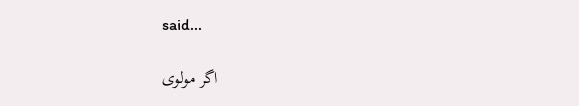said...

اگر مولوی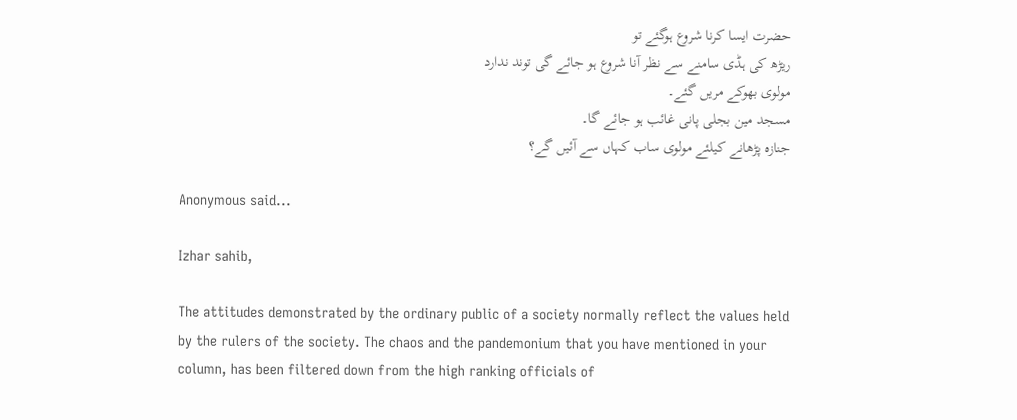حضرت ایسا کرنا شروع ہوگئے تو
ریڑھ کی ہڈی سامنے سے نظر آنا شروع ہو جائے گی توند ندارد
مولوی بھوکے مریں گئے۔
مسجد مین بجلی پانی غائب ہو جائے گا۔
جنازہ پڑھانے کیلئے مولوی ساب کہاں سے آئیں گے؟

Anonymous said...

Izhar sahib,

The attitudes demonstrated by the ordinary public of a society normally reflect the values held by the rulers of the society. The chaos and the pandemonium that you have mentioned in your column, has been filtered down from the high ranking officials of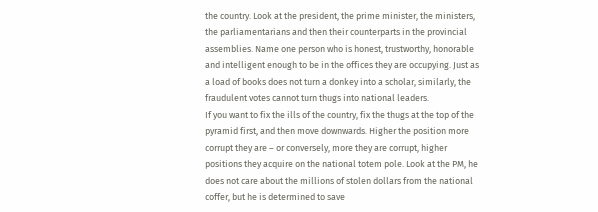the country. Look at the president, the prime minister, the ministers, the parliamentarians and then their counterparts in the provincial assemblies. Name one person who is honest, trustworthy, honorable and intelligent enough to be in the offices they are occupying. Just as a load of books does not turn a donkey into a scholar, similarly, the fraudulent votes cannot turn thugs into national leaders.
If you want to fix the ills of the country, fix the thugs at the top of the pyramid first, and then move downwards. Higher the position more corrupt they are – or conversely, more they are corrupt, higher positions they acquire on the national totem pole. Look at the PM, he does not care about the millions of stolen dollars from the national coffer, but he is determined to save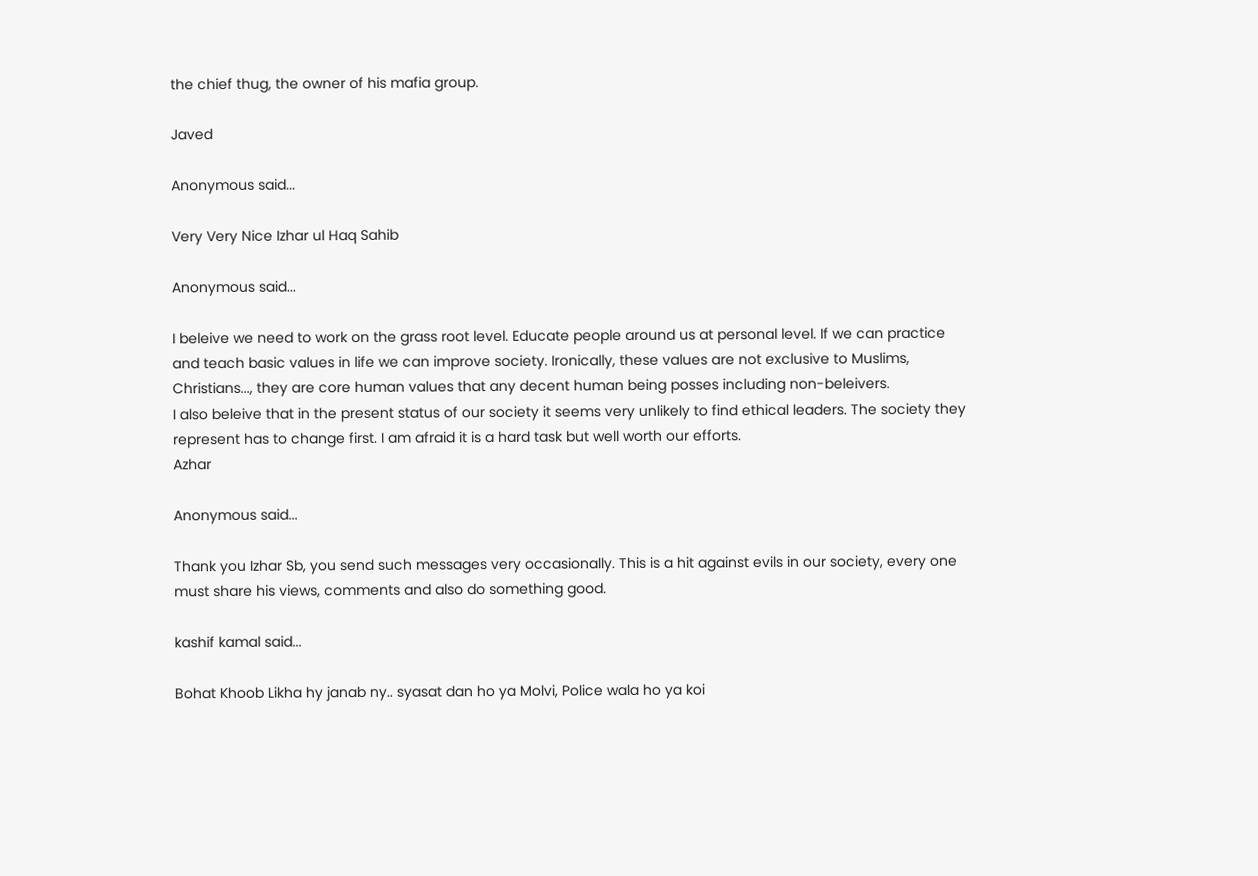the chief thug, the owner of his mafia group.

Javed

Anonymous said...

Very Very Nice Izhar ul Haq Sahib

Anonymous said...

I beleive we need to work on the grass root level. Educate people around us at personal level. If we can practice and teach basic values in life we can improve society. Ironically, these values are not exclusive to Muslims, Christians..., they are core human values that any decent human being posses including non-beleivers.
I also beleive that in the present status of our society it seems very unlikely to find ethical leaders. The society they represent has to change first. I am afraid it is a hard task but well worth our efforts.
Azhar

Anonymous said...

Thank you Izhar Sb, you send such messages very occasionally. This is a hit against evils in our society, every one must share his views, comments and also do something good.

kashif kamal said...

Bohat Khoob Likha hy janab ny.. syasat dan ho ya Molvi, Police wala ho ya koi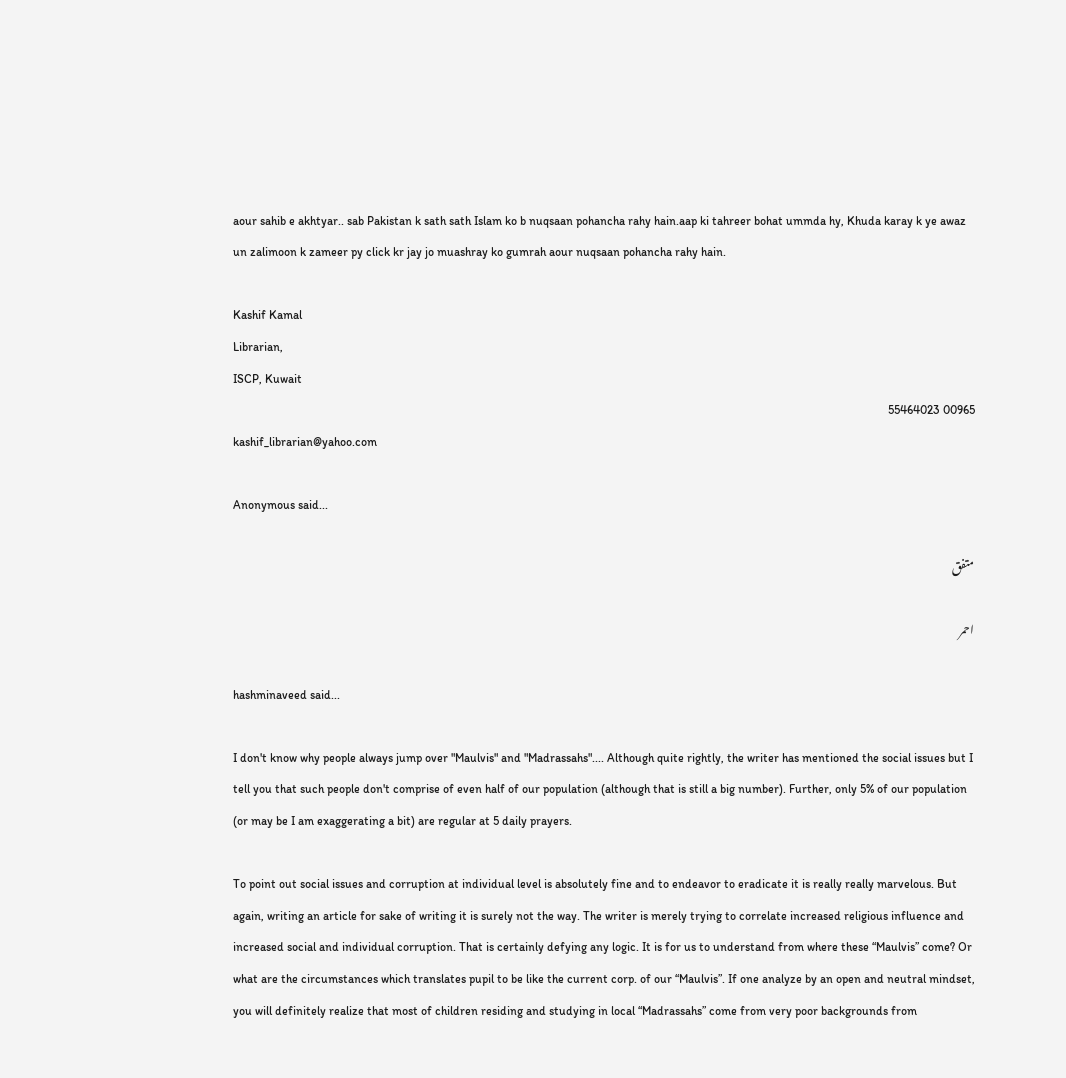aour sahib e akhtyar.. sab Pakistan k sath sath Islam ko b nuqsaan pohancha rahy hain.aap ki tahreer bohat ummda hy, Khuda karay k ye awaz un zalimoon k zameer py click kr jay jo muashray ko gumrah aour nuqsaan pohancha rahy hain.

Kashif Kamal
Librarian,
ISCP, Kuwait
00965 55464023
kashif_librarian@yahoo.com

Anonymous said...

متفق

احمر

hashminaveed said...

I don't know why people always jump over "Maulvis" and "Madrassahs".... Although quite rightly, the writer has mentioned the social issues but I tell you that such people don't comprise of even half of our population (although that is still a big number). Further, only 5% of our population (or may be I am exaggerating a bit) are regular at 5 daily prayers.

To point out social issues and corruption at individual level is absolutely fine and to endeavor to eradicate it is really really marvelous. But again, writing an article for sake of writing it is surely not the way. The writer is merely trying to correlate increased religious influence and increased social and individual corruption. That is certainly defying any logic. It is for us to understand from where these “Maulvis” come? Or what are the circumstances which translates pupil to be like the current corp. of our “Maulvis”. If one analyze by an open and neutral mindset, you will definitely realize that most of children residing and studying in local “Madrassahs” come from very poor backgrounds from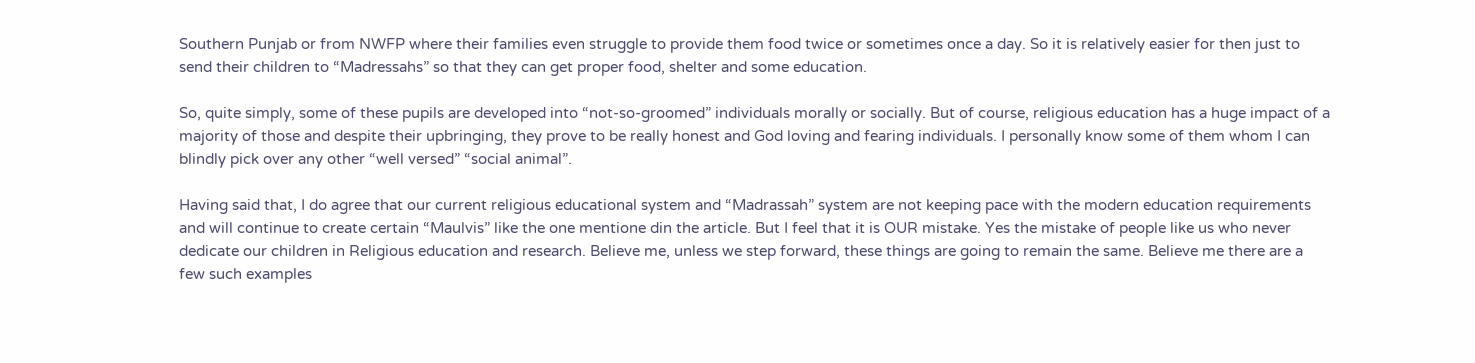Southern Punjab or from NWFP where their families even struggle to provide them food twice or sometimes once a day. So it is relatively easier for then just to send their children to “Madressahs” so that they can get proper food, shelter and some education.

So, quite simply, some of these pupils are developed into “not-so-groomed” individuals morally or socially. But of course, religious education has a huge impact of a majority of those and despite their upbringing, they prove to be really honest and God loving and fearing individuals. I personally know some of them whom I can blindly pick over any other “well versed” “social animal”.

Having said that, I do agree that our current religious educational system and “Madrassah” system are not keeping pace with the modern education requirements and will continue to create certain “Maulvis” like the one mentione din the article. But I feel that it is OUR mistake. Yes the mistake of people like us who never dedicate our children in Religious education and research. Believe me, unless we step forward, these things are going to remain the same. Believe me there are a few such examples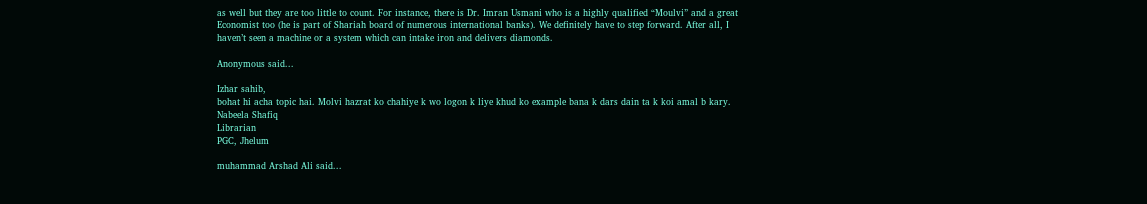as well but they are too little to count. For instance, there is Dr. Imran Usmani who is a highly qualified “Moulvi” and a great Economist too (he is part of Shariah board of numerous international banks). We definitely have to step forward. After all, I haven’t seen a machine or a system which can intake iron and delivers diamonds.

Anonymous said...

Izhar sahib,
bohat hi acha topic hai. Molvi hazrat ko chahiye k wo logon k liye khud ko example bana k dars dain ta k koi amal b kary.
Nabeela Shafiq
Librarian
PGC, Jhelum

muhammad Arshad Ali said...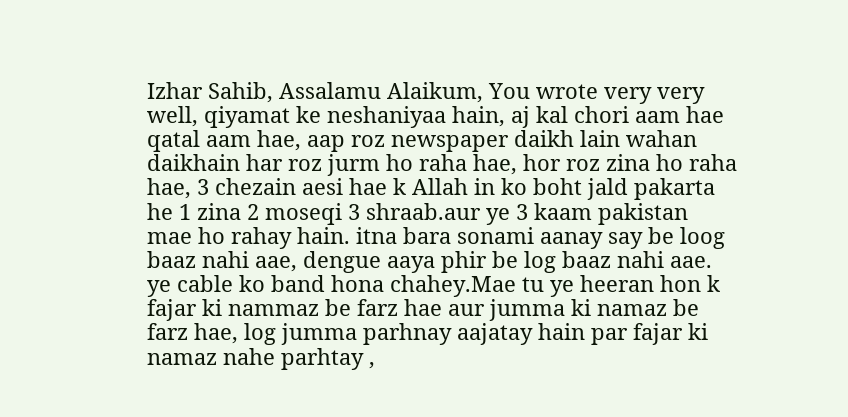Izhar Sahib, Assalamu Alaikum, You wrote very very well, qiyamat ke neshaniyaa hain, aj kal chori aam hae qatal aam hae, aap roz newspaper daikh lain wahan daikhain har roz jurm ho raha hae, hor roz zina ho raha hae, 3 chezain aesi hae k Allah in ko boht jald pakarta he 1 zina 2 moseqi 3 shraab.aur ye 3 kaam pakistan mae ho rahay hain. itna bara sonami aanay say be loog baaz nahi aae, dengue aaya phir be log baaz nahi aae. ye cable ko band hona chahey.Mae tu ye heeran hon k fajar ki nammaz be farz hae aur jumma ki namaz be farz hae, log jumma parhnay aajatay hain par fajar ki namaz nahe parhtay ,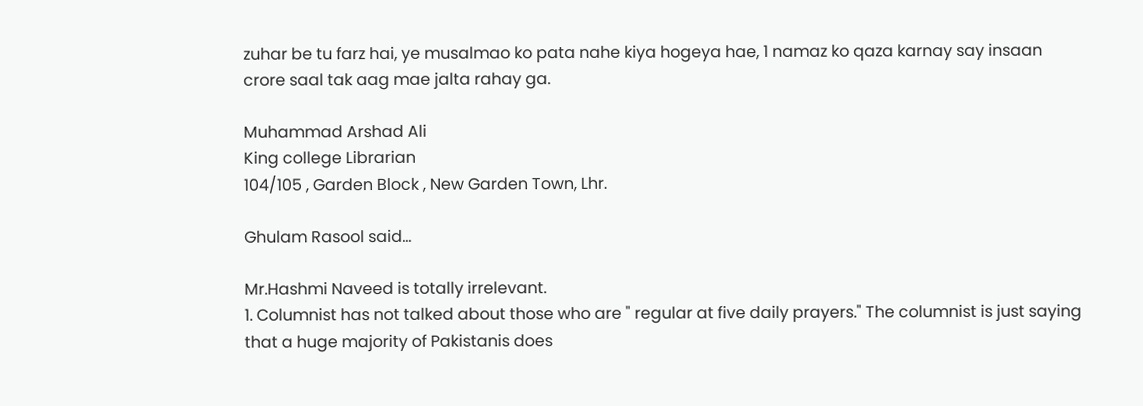zuhar be tu farz hai, ye musalmao ko pata nahe kiya hogeya hae, 1 namaz ko qaza karnay say insaan crore saal tak aag mae jalta rahay ga.

Muhammad Arshad Ali
King college Librarian
104/105 , Garden Block , New Garden Town, Lhr.

Ghulam Rasool said...

Mr.Hashmi Naveed is totally irrelevant.
1. Columnist has not talked about those who are " regular at five daily prayers." The columnist is just saying that a huge majority of Pakistanis does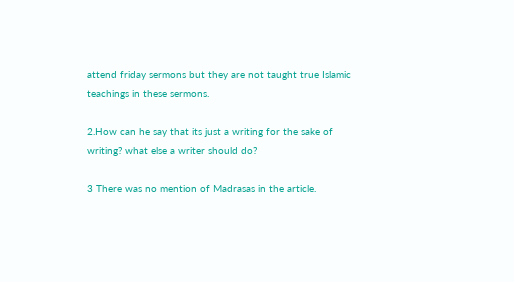attend friday sermons but they are not taught true Islamic teachings in these sermons.

2.How can he say that its just a writing for the sake of writing? what else a writer should do?

3 There was no mention of Madrasas in the article.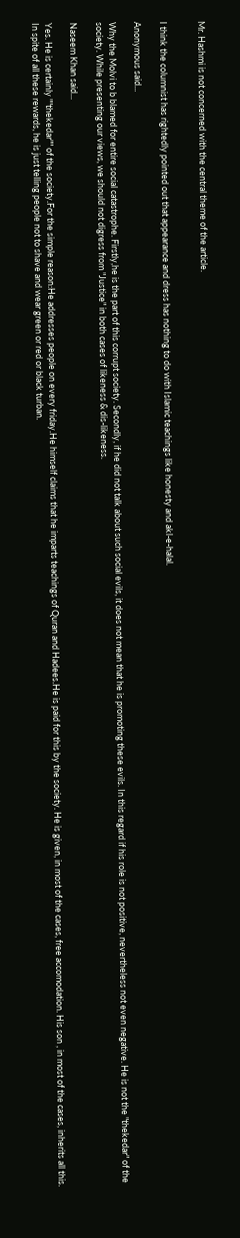Mr. Hashmi is not concerned with the central theme of the article.


I think the columnist has rightedly pointed out that appearance and dress has nothing to do with Islamic teachings like honesty and akl-e-halal.

Anonymous said...

Why the Molvi to b blamed for entire social catastrophe. Firstly,he is the part of this corrupt society. Secondly, if he did not talk about such social evils, it does not mean that he is promoting these evils. In this regard if his role is not positive, nevertheless not even negative. He is not the "thekedar" of the society. While presenting our views, we should not digress from "Justice" in both cases of likeness & dis-likeness.

Naseem Khan said...

Yes. He is certainly ""thekedar"" of the society.For the simple reason:He addresses people on every friday.He himself claims that he imparts teachings of Quran and Hadees.He is paid for this by the society. He is given, in most of the cases, free accomodation. His son , in most of the cases, inherits all this.
In spite of all these rewards, he is just telling people not to shave and wear green or red or black turban.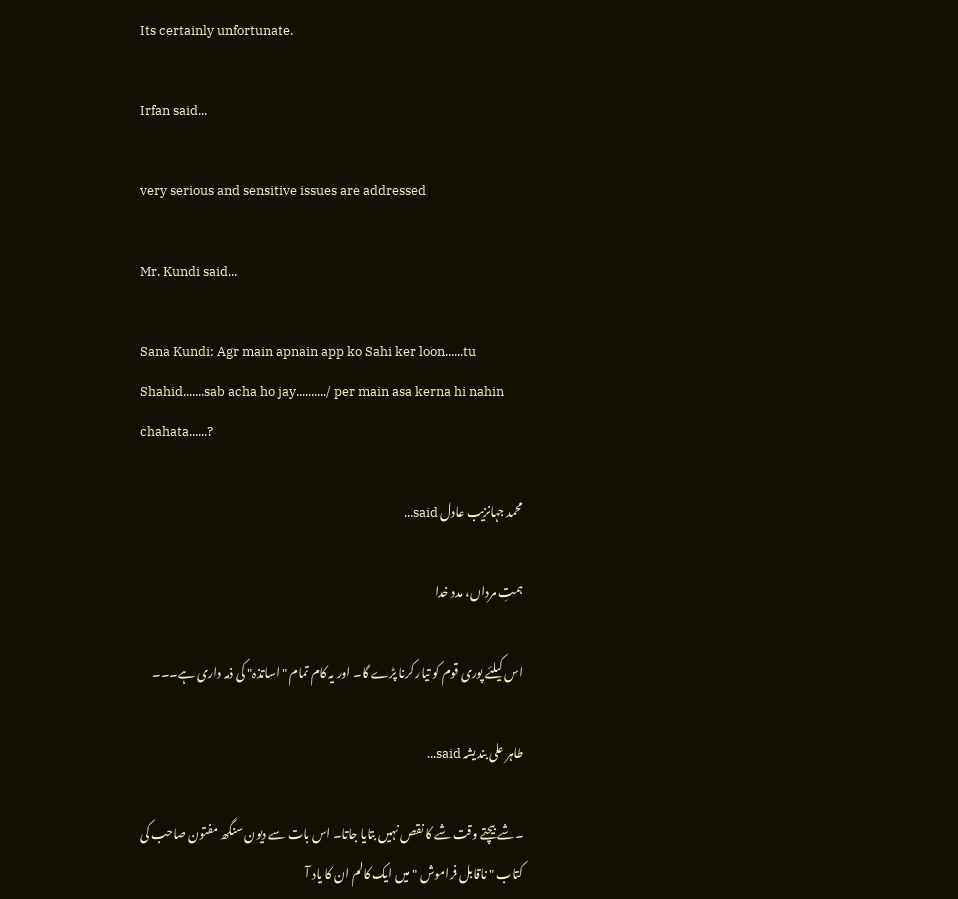Its certainly unfortunate.

Irfan said...

very serious and sensitive issues are addressed

Mr. Kundi said...

Sana Kundi: Agr main apnain app ko Sahi ker loon......tu Shahid.......sab acha ho jay........../ per main asa kerna hi nahin chahata......?

محمد جہانزیب عادل said...

ہمتِ مرداں، مدد خدا

اس کیلئے پوری قوم کو تیار کرنا پڑے گا۔ اور یہ کام تمام "اساتذہ" کی ذمہ داری ہے۔۔۔

طاہر علی بندیشہ said...

۔شے بیچتے وقت شے کا نقص نہیں بتایا جاتا۔ اس بات سے دیون سنگھ مفتون صاحب کی کتاب " ناقابل فراموش " میں ایک کالم ان کا یاد آ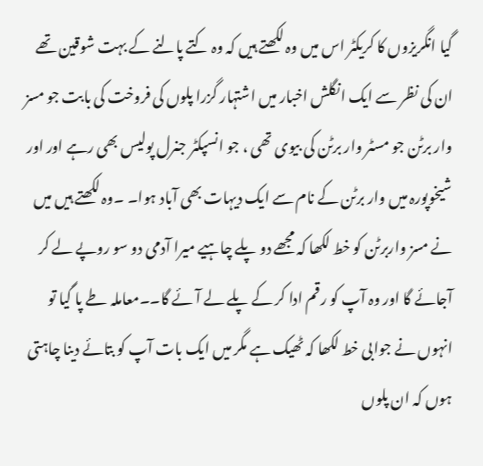گیا انگریزوں کا کریکٹر اس میں وہ لکھتے ہیں کہ وہ کتے پالنے کے بہت شوقین تھے ان کی نظر سے ایک انگلش اخبار میں اشتہار گزرا پلوں کی فروخت کی بابت جو مسز وار برٹن جو مسٹر وار برٹن کی بیوی تھی ، جو انسپکٹر جنرل پولیس بھی رہے اور اور شیخوپورہ میں وار برٹن کے نام سے ایک دیہات بھی آباد ہوا۔ ۔وہ لکھتے ہیں میں نے مسز واربرٹن کو خط لکھا کہ مجھے دو پلے چاہیے میرا آدمی دو سو روپے لے کر آجائے گا اور وہ آپ کو رقم ادا کر کے پلے لے آئے گا۔۔معاملہ طے پا گیا تو انہوں نے جوابی خط لکھا کہ ٹھیک ہے مگر میں ایک بات آپ کو بتائے دینا چاہتی ہوں کہ ان پلوں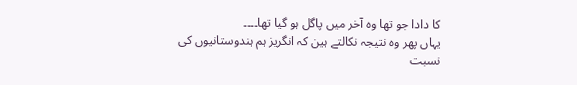کا دادا جو تھا وہ آخر میں پاگل ہو گیا تھا۔۔۔۔
یہاں پھر وہ نتیجہ نکالتے ہین کہ انگریز ہم ہندوستانیوں کی نسبت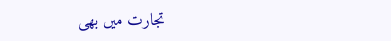تجارت میں بھی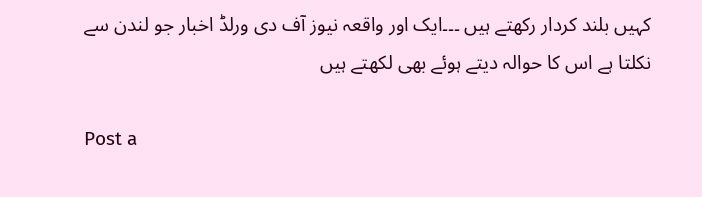کہیں بلند کردار رکھتے ہیں ۔۔۔ایک اور واقعہ نیوز آف دی ورلڈ اخبار جو لندن سے نکلتا ہے اس کا حوالہ دیتے ہوئے بھی لکھتے ہیں

Post a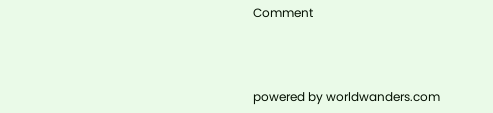Comment



powered by worldwanders.com